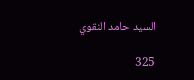السيد حامد النقوي

325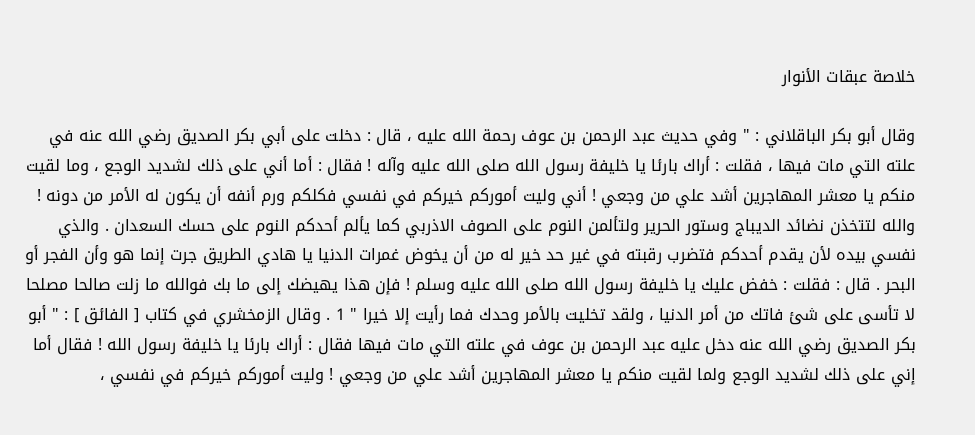خلاصة عبقات الأنوار

وقال أبو بكر الباقلاني : " وفي حديث عبد الرحمن بن عوف رحمة الله عليه ، قال : دخلت على أبي بكر الصديق رضي الله عنه في علته التي مات فيها ، فقلت : أراك بارئا يا خليفة رسول الله صلى الله عليه وآله ! فقال : أما أني على ذلك لشديد الوجع ، وما لقيت منكم يا معشر المهاجرين أشد علي من وجعي ! أني وليت أموركم خيركم في نفسي فكلكم ورم أنفه أن يكون له الأمر من دونه ! والله لتتخذن نضائد الديباج وستور الحرير ولتألمن النوم على الصوف الاذربي كما يألم أحدكم النوم على حسك السعدان . والذي نفسي بيده لأن يقدم أحدكم فتضرب رقبته في غير حد خير له من أن يخوض غمرات الدنيا يا هادي الطريق جرت إنما هو وأن الفجر أو البحر . قال : فقلت : خفض عليك يا خليفة رسول الله صلى الله عليه وسلم ! فإن هذا يهيضك إلى ما بك فوالله ما زلت صالحا مصلحا لا تأسى على شئ فاتك من أمر الدنيا ، ولقد تخليت بالأمر وحدك فما رأيت إلا خيرا " 1 . وقال الزمخشري في كتاب [ الفائق ] : " أبو بكر الصديق رضي الله عنه دخل عليه عبد الرحمن بن عوف في علته التي مات فيها فقال : أراك بارئا يا خليفة رسول الله ! فقال أما إني على ذلك لشديد الوجع ولما لقيت منكم يا معشر المهاجرين أشد علي من وجعي ! وليت أموركم خيركم في نفسي ،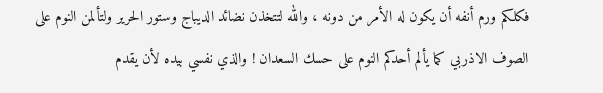فكلكم ورم أنفه أن يكون له الأمر من دونه ، والله لتتخذن نضائد الديباج وستور الحرير ولتألمن النوم على الصوف الاذربي كما يألم أحدكم النوم على حسك السعدان ! والذي نفسي بيده لأن يقدم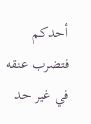أحدكم فتضرب عنقه في غير حد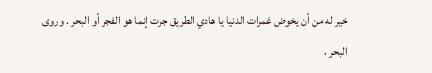خير له من أن يخوض غمرات الدنيا يا هادي الطريق جرت إنما هو الفجر أو البحر . وروى البحر ،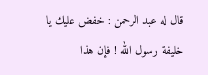قال له عبد الرحمن : خفض عليك يا خليفة رسول الله ! فإن هذا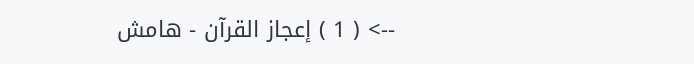--> ( 1 ) إعجاز القرآن - هامش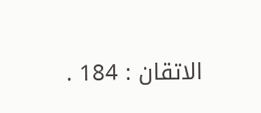الاتقان : 184 .